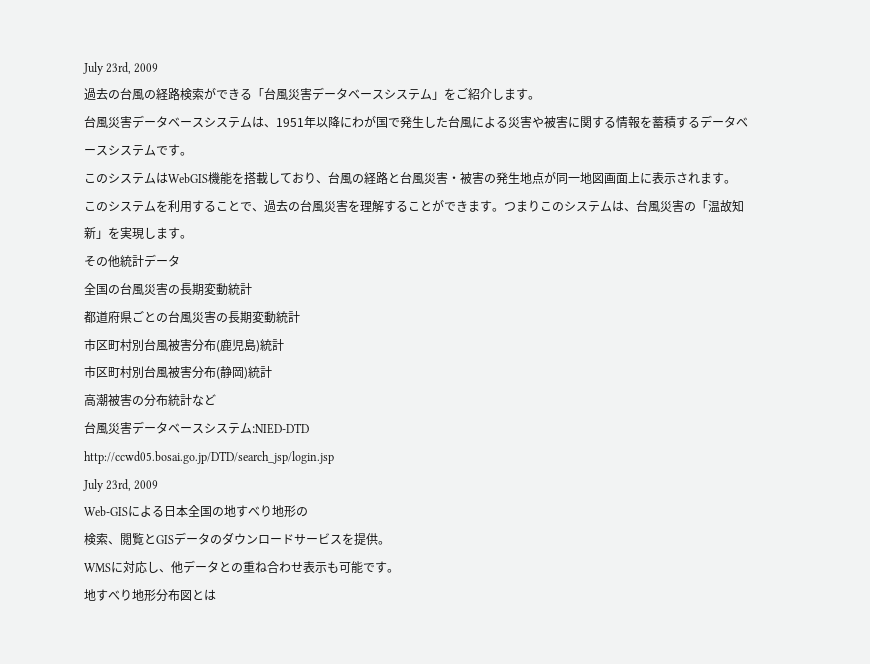July 23rd, 2009
過去の台風の経路検索ができる「台風災害データベースシステム」をご紹介します。
台風災害データベースシステムは、1951年以降にわが国で発生した台風による災害や被害に関する情報を蓄積するデータベースシステムです。
このシステムはWebGIS機能を搭載しており、台風の経路と台風災害・被害の発生地点が同一地図画面上に表示されます。
このシステムを利用することで、過去の台風災害を理解することができます。つまりこのシステムは、台風災害の「温故知新」を実現します。
その他統計データ
全国の台風災害の長期変動統計
都道府県ごとの台風災害の長期変動統計
市区町村別台風被害分布(鹿児島)統計
市区町村別台風被害分布(静岡)統計
高潮被害の分布統計など
台風災害データベースシステム:NIED-DTD
http://ccwd05.bosai.go.jp/DTD/search_jsp/login.jsp
July 23rd, 2009
Web-GISによる日本全国の地すべり地形の
検索、閲覧とGISデータのダウンロードサービスを提供。
WMSに対応し、他データとの重ね合わせ表示も可能です。
地すべり地形分布図とは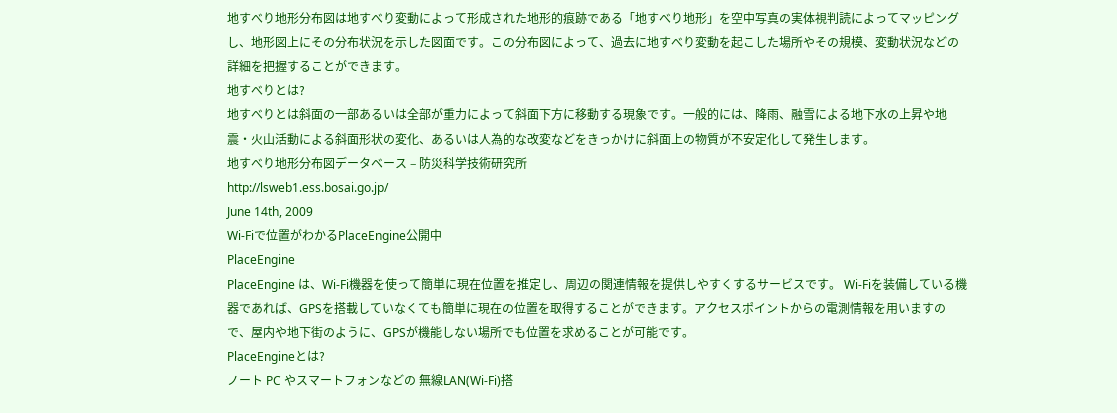地すべり地形分布図は地すべり変動によって形成された地形的痕跡である「地すべり地形」を空中写真の実体視判読によってマッピングし、地形図上にその分布状況を示した図面です。この分布図によって、過去に地すべり変動を起こした場所やその規模、変動状況などの詳細を把握することができます。
地すべりとは?
地すべりとは斜面の一部あるいは全部が重力によって斜面下方に移動する現象です。一般的には、降雨、融雪による地下水の上昇や地震・火山活動による斜面形状の変化、あるいは人為的な改変などをきっかけに斜面上の物質が不安定化して発生します。
地すべり地形分布図データベース – 防災科学技術研究所
http://lsweb1.ess.bosai.go.jp/
June 14th, 2009
Wi-Fiで位置がわかるPlaceEngine公開中
PlaceEngine
PlaceEngine は、Wi-Fi機器を使って簡単に現在位置を推定し、周辺の関連情報を提供しやすくするサービスです。 Wi-Fiを装備している機器であれば、GPSを搭載していなくても簡単に現在の位置を取得することができます。アクセスポイントからの電測情報を用いますので、屋内や地下街のように、GPSが機能しない場所でも位置を求めることが可能です。
PlaceEngineとは?
ノート PC やスマートフォンなどの 無線LAN(Wi-Fi)搭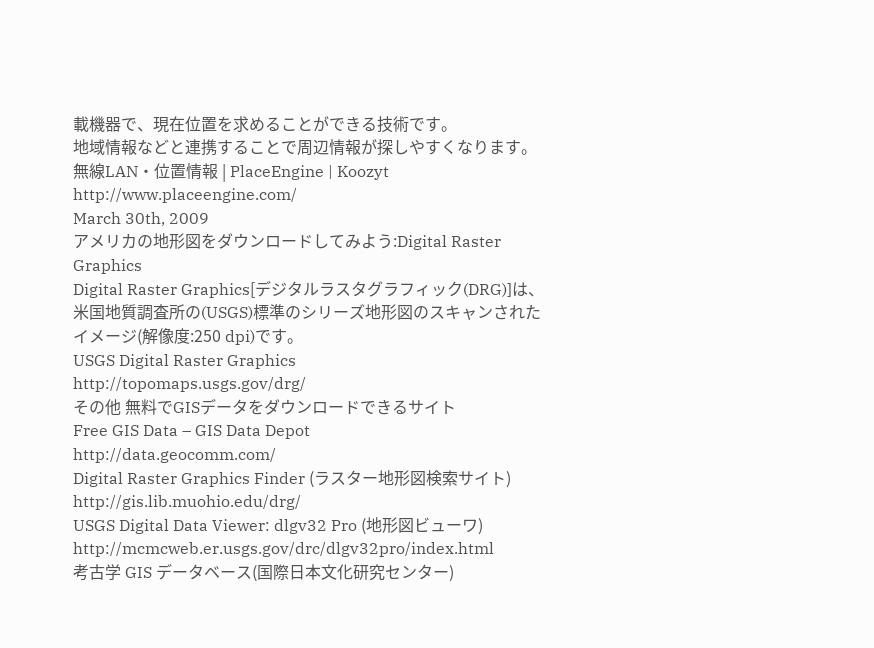載機器で、現在位置を求めることができる技術です。
地域情報などと連携することで周辺情報が探しやすくなります。
無線LAN・位置情報 | PlaceEngine | Koozyt
http://www.placeengine.com/
March 30th, 2009
アメリカの地形図をダウンロードしてみよう:Digital Raster Graphics
Digital Raster Graphics[デジタルラスタグラフィック(DRG)]は、
米国地質調査所の(USGS)標準のシリーズ地形図のスキャンされたイメージ(解像度:250 dpi)です。
USGS Digital Raster Graphics
http://topomaps.usgs.gov/drg/
その他 無料でGISデータをダウンロードできるサイト
Free GIS Data – GIS Data Depot
http://data.geocomm.com/
Digital Raster Graphics Finder (ラスター地形図検索サイト)
http://gis.lib.muohio.edu/drg/
USGS Digital Data Viewer: dlgv32 Pro (地形図ビューワ)
http://mcmcweb.er.usgs.gov/drc/dlgv32pro/index.html
考古学 GIS データベース(国際日本文化研究センター)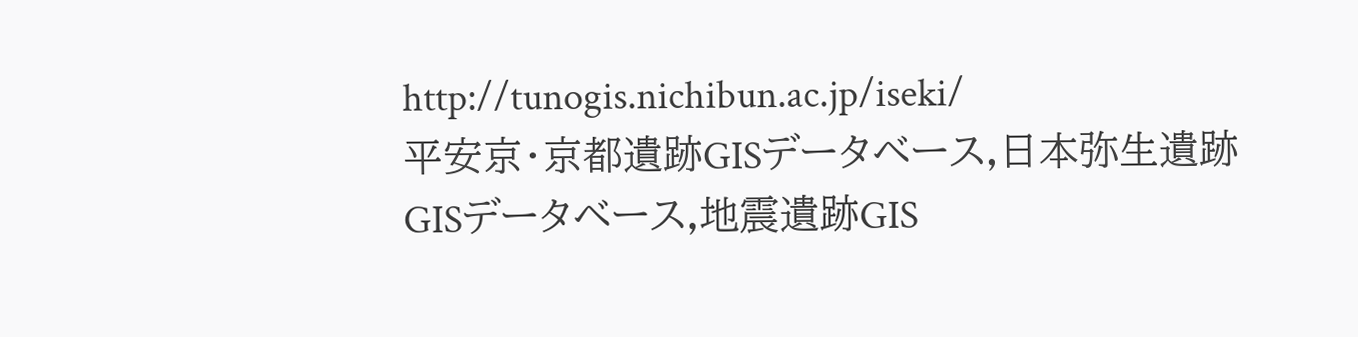http://tunogis.nichibun.ac.jp/iseki/
平安京・京都遺跡GISデータベース,日本弥生遺跡GISデータベース,地震遺跡GIS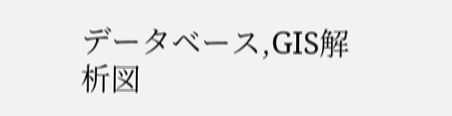データベース,GIS解析図